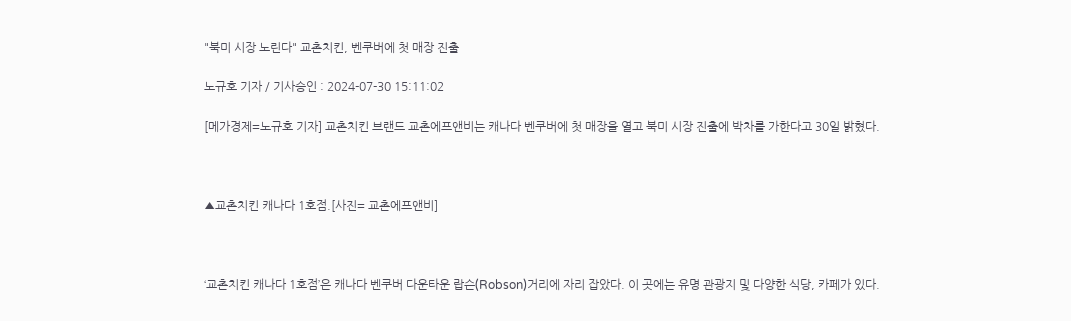"북미 시장 노린다" 교촌치킨, 벤쿠버에 첫 매장 진출

노규호 기자 / 기사승인 : 2024-07-30 15:11:02

[메가경제=노규호 기자] 교촌치킨 브랜드 교촌에프앤비는 캐나다 벤쿠버에 첫 매장을 열고 북미 시장 진출에 박차를 가한다고 30일 밝혔다.



▲교촌치킨 캐나다 1호점.[사진= 교촌에프앤비]



‘교촌치킨 캐나다 1호점’은 캐나다 벤쿠버 다운타운 랍슨(Robson)거리에 자리 잡았다. 이 곳에는 유명 관광지 및 다양한 식당, 카페가 있다.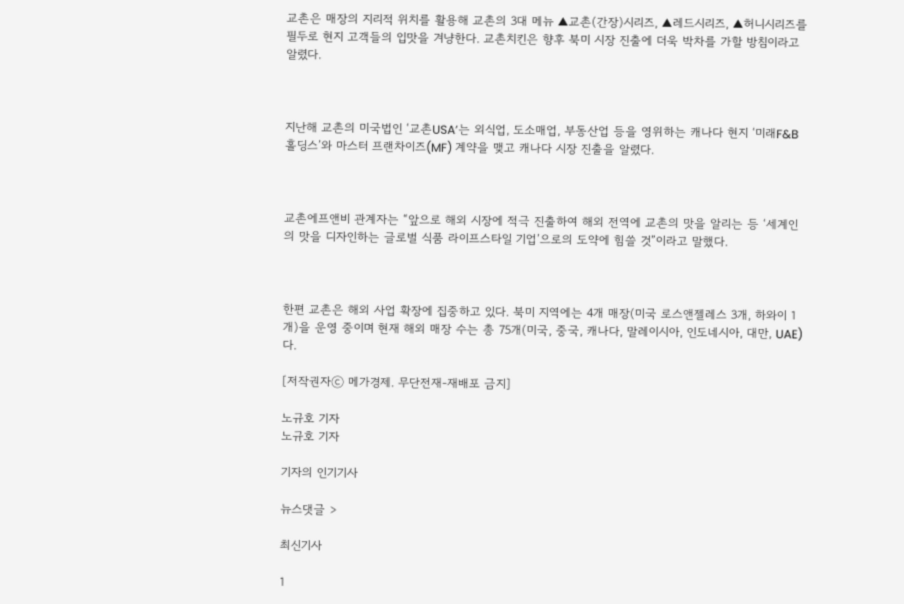교촌은 매장의 지리적 위치를 활용해 교촌의 3대 메뉴 ▲교촌(간장)시리즈, ▲레드시리즈, ▲허니시리즈를 필두로 현지 고객들의 입맛을 겨냥한다. 교촌치킨은 향후 북미 시장 진출에 더욱 박차를 가할 방침이라고 알렸다.



지난해 교촌의 미국법인 ‘교촌USA’는 외식업, 도소매업, 부동산업 등을 영위하는 캐나다 현지 ‘미래F&B홀딩스’와 마스터 프랜차이즈(MF) 계약을 맺고 캐나다 시장 진출을 알렸다.



교촌에프앤비 관계자는 “앞으로 해외 시장에 적극 진출하여 해외 전역에 교촌의 맛을 알리는 등 ‘세계인의 맛을 디자인하는 글로벌 식품 라이프스타일 기업’으로의 도약에 힘쓸 것”이라고 말했다.



한편 교촌은 해외 사업 확장에 집중하고 있다. 북미 지역에는 4개 매장(미국 로스앤젤레스 3개, 하와이 1개)을 운영 중이며 현재 해외 매장 수는 총 75개(미국, 중국, 캐나다, 말레이시아, 인도네시아, 대만, UAE)다.

[저작권자ⓒ 메가경제. 무단전재-재배포 금지]

노규호 기자
노규호 기자

기자의 인기기사

뉴스댓글 >

최신기사

1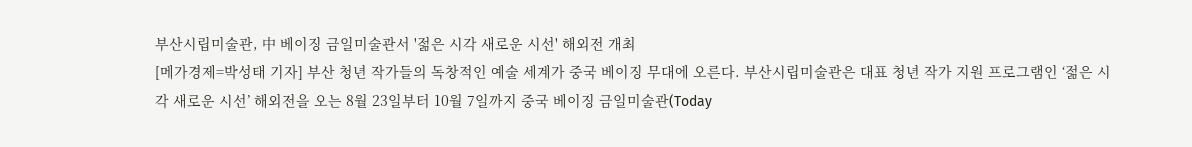부산시립미술관, 中 베이징 금일미술관서 '젊은 시각 새로운 시선' 해외전 개최
[메가경제=박성태 기자] 부산 청년 작가들의 독창적인 예술 세계가 중국 베이징 무대에 오른다. 부산시립미술관은 대표 청년 작가 지원 프로그램인 ‘젊은 시각 새로운 시선’ 해외전을 오는 8월 23일부터 10월 7일까지 중국 베이징 금일미술관(Today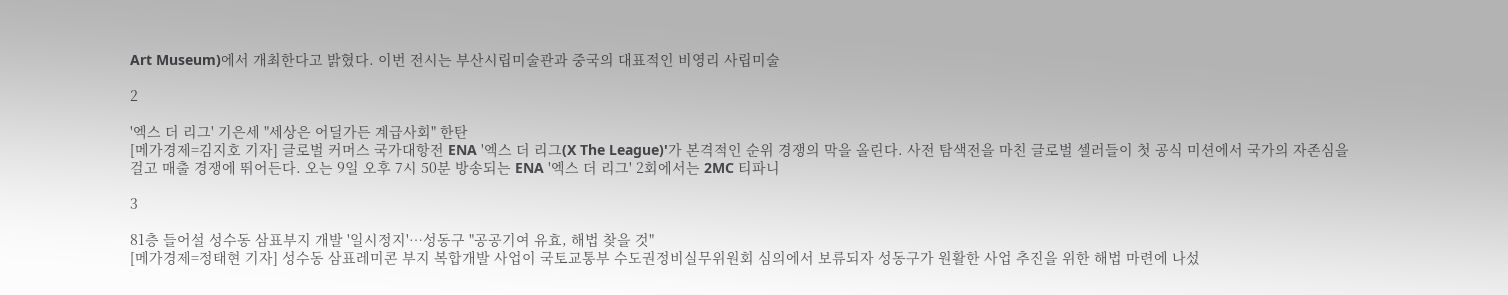Art Museum)에서 개최한다고 밝혔다. 이번 전시는 부산시립미술관과 중국의 대표적인 비영리 사립미술

2

'엑스 더 리그' 기은세 "세상은 어딜가든 계급사회" 한탄
[메가경제=김지호 기자] 글로벌 커머스 국가대항전 ENA '엑스 더 리그(X The League)'가 본격적인 순위 경쟁의 막을 올린다. 사전 탐색전을 마친 글로벌 셀러들이 첫 공식 미션에서 국가의 자존심을 걸고 매출 경쟁에 뛰어든다. 오는 9일 오후 7시 50분 방송되는 ENA '엑스 더 리그' 2회에서는 2MC 티파니

3

81층 들어설 성수동 삼표부지 개발 '일시정지'…성동구 "공공기여 유효, 해법 찾을 것"
[메가경제=정태현 기자] 성수동 삼표레미콘 부지 복합개발 사업이 국토교통부 수도권정비실무위원회 심의에서 보류되자 성동구가 원활한 사업 추진을 위한 해법 마련에 나섰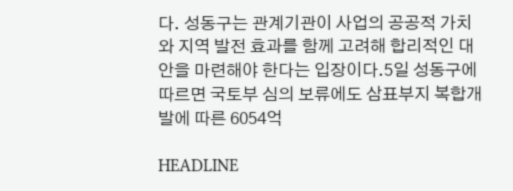다. 성동구는 관계기관이 사업의 공공적 가치와 지역 발전 효과를 함께 고려해 합리적인 대안을 마련해야 한다는 입장이다.5일 성동구에 따르면 국토부 심의 보류에도 삼표부지 복합개발에 따른 6054억

HEADLINE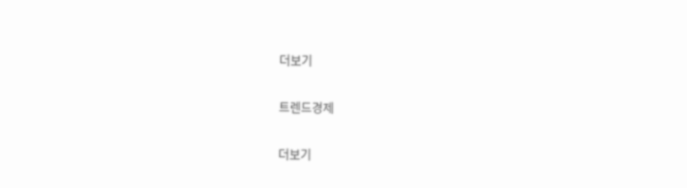더보기

트렌드경제

더보기